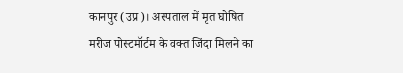कानपुर (उप्र)। अस्पताल में मृत घोषित मरीज पोस्टमॉर्टम के वक्त जिंदा मिलने का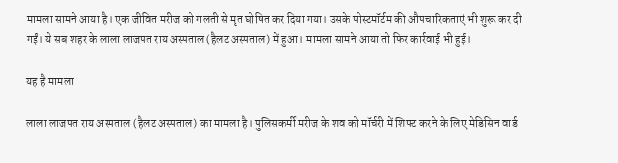मामला सामने आया है। एक जीवित मरीज को गलती से मृत घोषित कर दिया गया। उसके पोस्टमॉर्टम की औपचारिकताएं भी शुरू कर दी गईं। ये सब शहर के लाला लाजपत राय अस्पताल (हैलट अस्पताल) में हुआ। मामला सामने आया तो फिर कार्रवाई भी हुई।

यह है मामला

लाला लाजपत राय अस्पताल (हैलट अस्पताल) का मामला है। पुलिसकर्मी मरीज के शव को मॉर्चरी में शिफ्ट करने के लिए मेडिसिन वार्ड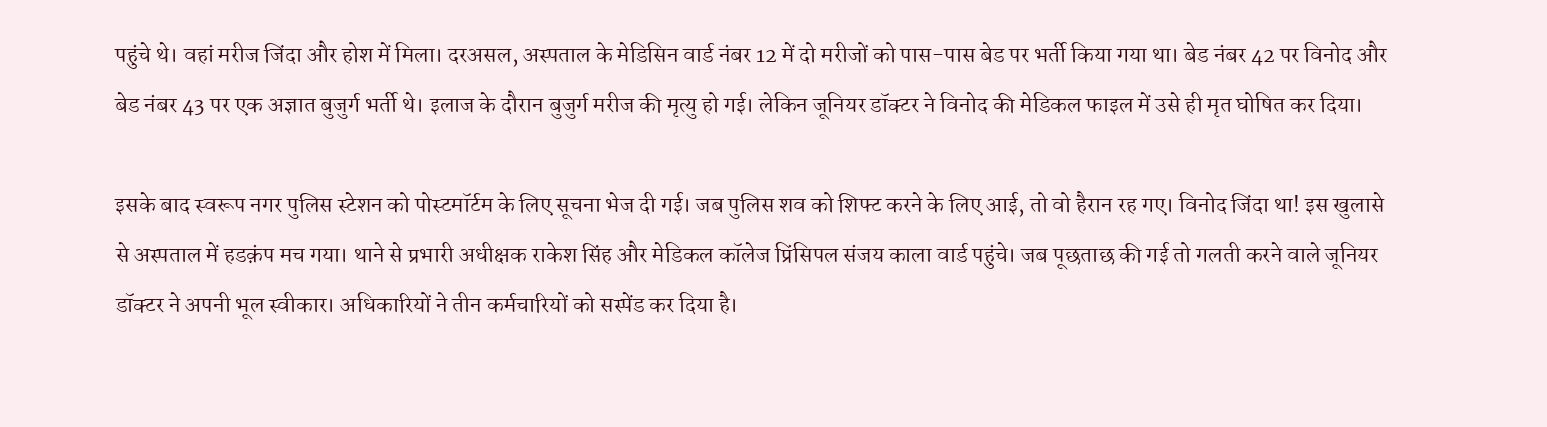पहुंचे थे। वहां मरीज जिंदा और होश में मिला। दरअसल, अस्पताल के मेडिसिन वार्ड नंबर 12 में दो मरीजों को पास-पास बेड पर भर्ती किया गया था। बेड नंबर 42 पर विनोद और बेड नंबर 43 पर एक अज्ञात बुजुर्ग भर्ती थे। इलाज के दौरान बुजुर्ग मरीज की मृत्यु हो गई। लेकिन जूनियर डॉक्टर ने विनोद की मेडिकल फाइल में उसे ही मृत घोषित कर दिया।

इसके बाद स्वरूप नगर पुलिस स्टेशन को पोस्टमॉर्टम के लिए सूचना भेज दी गई। जब पुलिस शव को शिफ्ट करने के लिए आई, तो वो हैरान रह गए। विनोद जिंदा था! इस खुलासे से अस्पताल में हडक़ंप मच गया। थाने से प्रभारी अधीक्षक राकेश सिंह और मेडिकल कॉलेज प्रिंसिपल संजय काला वार्ड पहुंचे। जब पूछताछ की गई तो गलती करने वाले जूनियर डॉक्टर ने अपनी भूल स्वीकार। अधिकारियों ने तीन कर्मचारियों को सस्पेंड कर दिया है।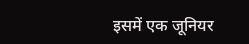इसमें एक जूनियर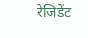रेजिडेंट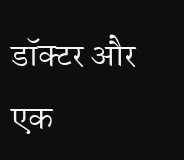डॉक्टर और एक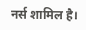नर्स शामिल है।